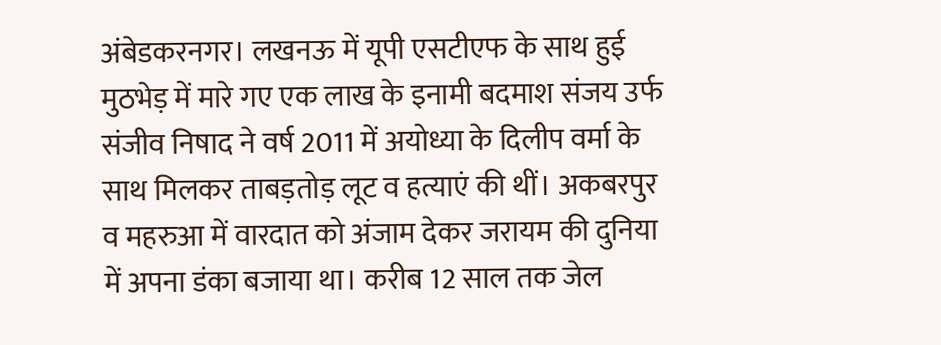अंबेडकरनगर। लखनऊ में यूपी एसटीएफ के साथ हुई मुठभेड़ में मारे गए एक लाख के इनामी बदमाश संजय उर्फ संजीव निषाद ने वर्ष 2011 में अयोध्या के दिलीप वर्मा के साथ मिलकर ताबड़तोड़ लूट व हत्याएं की थीं। अकबरपुर व महरुआ में वारदात को अंजाम देकर जरायम की दुनिया में अपना डंका बजाया था। करीब 12 साल तक जेल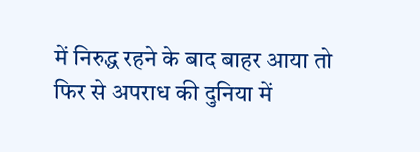में निरुद्ध रहने के बाद बाहर आया तो फिर से अपराध की दुनिया में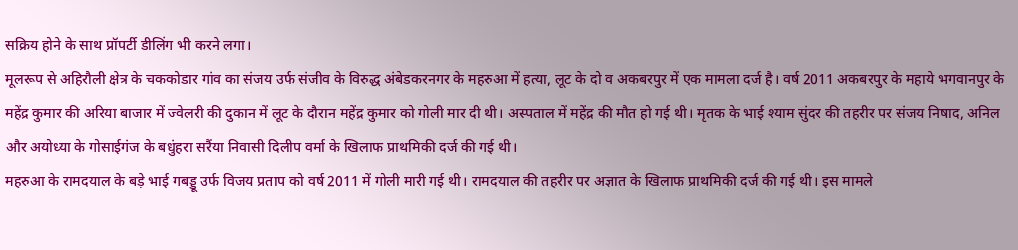सक्रिय होने के साथ प्रॉपर्टी डीलिंग भी करने लगा।
मूलरूप से अहिरौली क्षेत्र के चककोडार गांव का संजय उर्फ संजीव के विरुद्ध अंबेडकरनगर के महरुआ में हत्या, लूट के दो व अकबरपुर में एक मामला दर्ज है। वर्ष 2011 अकबरपुर के महाये भगवानपुर के महेंद्र कुमार की अरिया बाजार में ज्वेलरी की दुकान में लूट के दौरान महेंद्र कुमार को गोली मार दी थी। अस्पताल में महेंद्र की मौत हो गई थी। मृतक के भाई श्याम सुंदर की तहरीर पर संजय निषाद, अनिल और अयोध्या के गोसाईगंज के बधुंहरा सरैंया निवासी दिलीप वर्मा के खिलाफ प्राथमिकी दर्ज की गई थी।
महरुआ के रामदयाल के बड़े भाई गबड्डू उर्फ विजय प्रताप को वर्ष 2011 में गोली मारी गई थी। रामदयाल की तहरीर पर अज्ञात के खिलाफ प्राथमिकी दर्ज की गई थी। इस मामले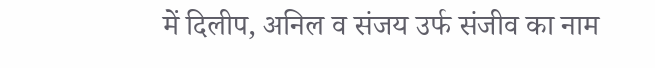में दिलीप, अनिल व संजय उर्फ संजीव का नाम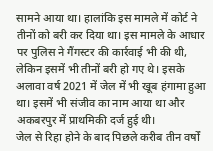सामने आया था। हालांकि इस मामले में कोर्ट ने तीनों को बरी कर दिया था। इस मामले के आधार पर पुलिस ने गैंगस्टर की कार्रवाई भी की थी, लेकिन इसमें भी तीनों बरी हो गए थे। इसके अलावा वर्ष 2021 में जेल में भी खूब हंगामा हुआ था। इसमें भी संजीव का नाम आया था और अकबरपुर में प्राथमिकी दर्ज हुई थी।
जेल से रिहा होने के बाद पिछले करीब तीन वर्षों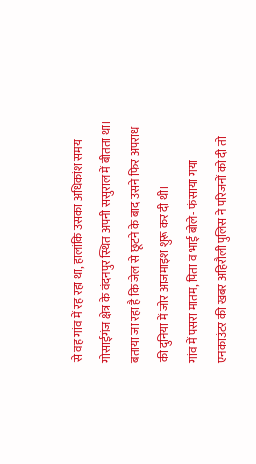से वह गांव में रह रहा था, हालांकि उसका अधिकांश समय गोसाईगंज क्षेत्र के वंदनपुर स्थित अपनी ससुराल में बीतता था। बताया जा रहा है कि जेल से छूटने के बाद उसने फिर अपराध की दुनिया में जोर आजमाइश शुरू कर दी थी।
गांव में पसरा मातम, पिता व भाई बोले- फंसाया गया
एनकाउंटर की खबर अहिरौली पुलिस ने परिजनों को दी तो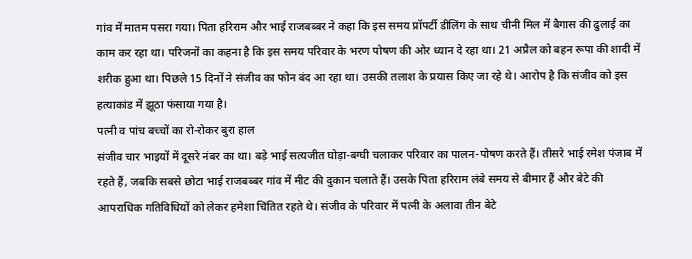गांव में मातम पसरा गया। पिता हरिराम और भाई राजबब्बर ने कहा कि इस समय प्रॉपर्टी डीलिंग के साथ चीनी मिल में बैगास की ढुलाई का काम कर रहा था। परिजनों का कहना है कि इस समय परिवार के भरण पोषण की ओर ध्यान दे रहा था। 21 अप्रैल को बहन रूपा की शादी में शरीक हुआ था। पिछले 15 दिनों ने संजीव का फोन बंद आ रहा था। उसकी तलाश के प्रयास किए जा रहे थे। आरोप है कि संजीव को इस हत्याकांड में झूठा फंसाया गया है।
पत्नी व पांच बच्चों का रो-रोकर बुरा हाल
संजीव चार भाइयों में दूसरे नंबर का था। बड़े भाई सत्यजीत घोड़ा-बग्घी चलाकर परिवार का पालन-पोषण करते हैं। तीसरे भाई रमेश पंजाब में रहते हैं, जबकि सबसे छोटा भाई राजबब्बर गांव में मीट की दुकान चलाते हैं। उसके पिता हरिराम लंबे समय से बीमार हैं और बेटे की आपराधिक गतिविधियों को लेकर हमेशा चिंतित रहते थे। संजीव के परिवार में पत्नी के अलावा तीन बेटे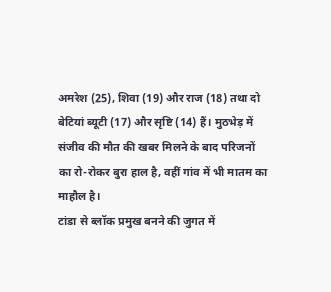अमरेश (25), शिवा (19) और राज (18) तथा दो बेटियां ब्यूटी (17) और सृष्टि (14) हैं। मुठभेड़ में संजीव की मौत की खबर मिलने के बाद परिजनों का रो-रोकर बुरा हाल है, वहीं गांव में भी मातम का माहौल है।
टांडा से ब्लॉक प्रमुख बनने की जुगत में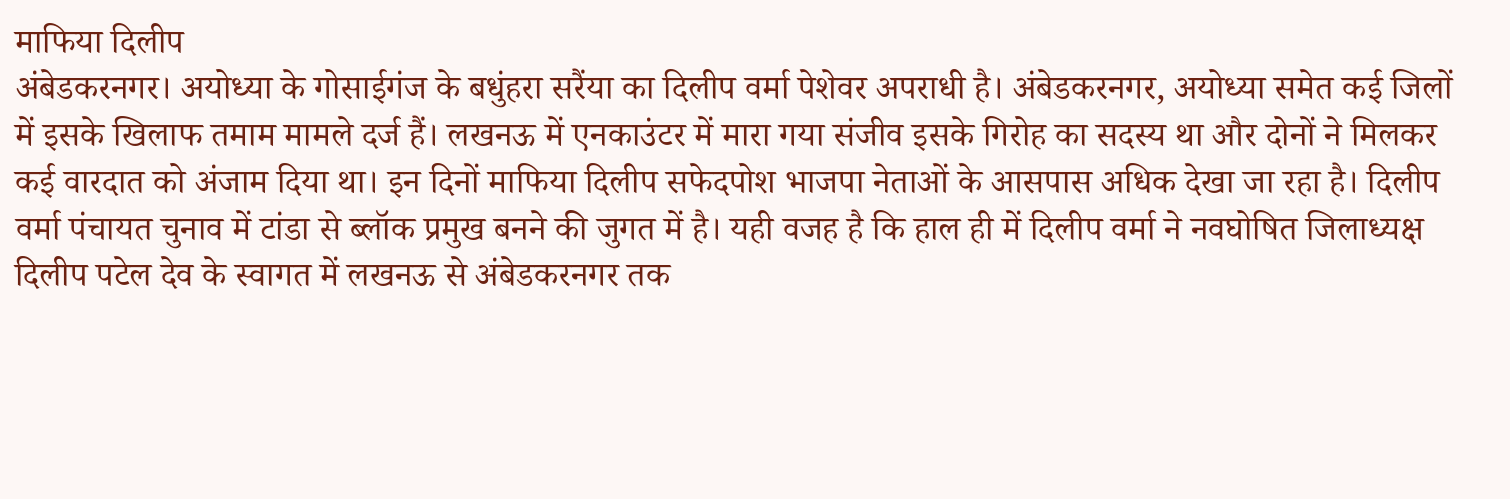माफिया दिलीप
अंबेडकरनगर। अयोध्या के गोसाईगंज के बधुंहरा सरैंया का दिलीप वर्मा पेशेवर अपराधी है। अंबेडकरनगर, अयोध्या समेत कई जिलों में इसके खिलाफ तमाम मामले दर्ज हैं। लखनऊ में एनकाउंटर में मारा गया संजीव इसके गिरोह का सदस्य था और दोनों ने मिलकर कई वारदात को अंजाम दिया था। इन दिनों माफिया दिलीप सफेदपोश भाजपा नेताओं के आसपास अधिक देखा जा रहा है। दिलीप वर्मा पंचायत चुनाव में टांडा से ब्लॉक प्रमुख बनने की जुगत में है। यही वजह है कि हाल ही में दिलीप वर्मा ने नवघोषित जिलाध्यक्ष दिलीप पटेल देव के स्वागत में लखनऊ से अंबेडकरनगर तक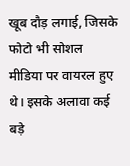खूब दौड़ लगाई, जिसके फोटो भी सोशल मीडिया पर वायरल हुए थे। इसके अलावा कई बड़े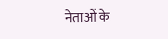नेताओं के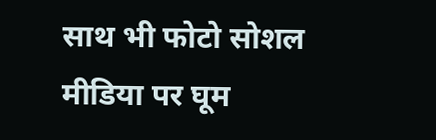साथ भी फोटो सोशल मीडिया पर घूम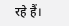रहे हैं।